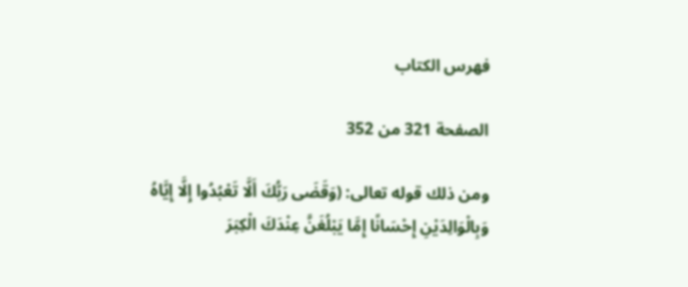فهرس الكتاب

الصفحة 321 من 352

ومن ذلك قوله تعالى: (وَقَضَى رَبُّكَ أَلَّا تَعْبُدُوا إِلَّا إِيَّاهُ وَبِالْوَالِدَيْنِ إِحْسَانًا إِمَّا يَبْلُغَنَّ عِنْدَكَ الْكِبَرَ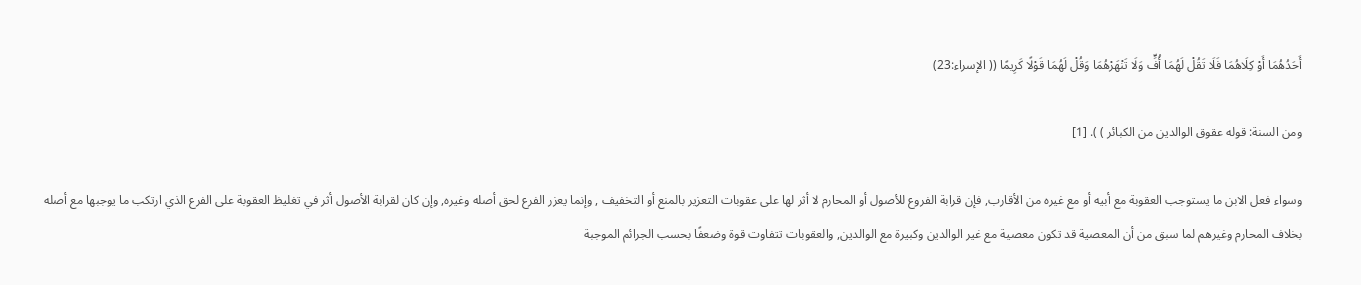أَحَدُهُمَا أَوْ كِلَاهُمَا فَلَا تَقُلْ لَهُمَا أُفٍّ وَلَا تَنْهَرْهُمَا وَقُلْ لَهُمَا قَوْلًا كَرِيمًا (( الإسراء:23)

ومن السنة: قوله عقوق الوالدين من الكبائر ) ). [1]

وسواء فعل الابن ما يستوجب العقوبة مع أبيه أو مع غيره من الأقارب, فإن قرابة الفروع للأصول أو المحارم لا أثر لها على عقوبات التعزير بالمنع أو التخفيف , وإنما يعزر الفرع لحق أصله وغيره, وإن كان لقرابة الأصول أثر في تغليظ العقوبة على الفرع الذي ارتكب ما يوجبها مع أصله بخلاف المحارم وغيرهم لما سبق من أن المعصية قد تكون معصية مع غير الوالدين وكبيرة مع الوالدين, والعقوبات تتفاوت قوة وضعفًا بحسب الجرائم الموجبة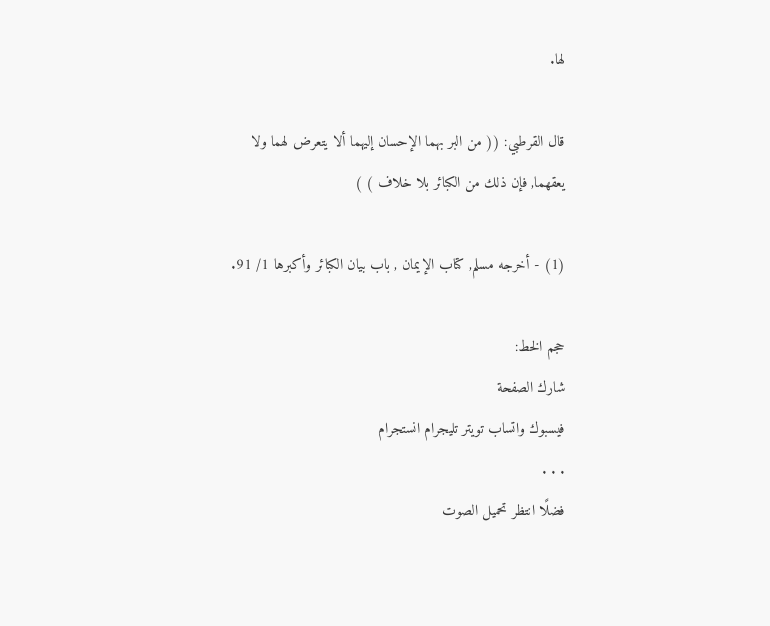لها.

قال القرطبي: (( من البر بهما الإحسان إليهما ألا يتعرض لهما ولا يعقهما, فإن ذلك من الكبائر بلا خلاف ) )

(1) - أخرجه مسلم, كتاب الإيمان , باب بيان الكبائر وأكبرها 1/ 91.

حجم الخط:
شارك الصفحة
فيسبوك واتساب تويتر تليجرام انستجرام
. . .
فضلًا انتظر تحميل الصوت